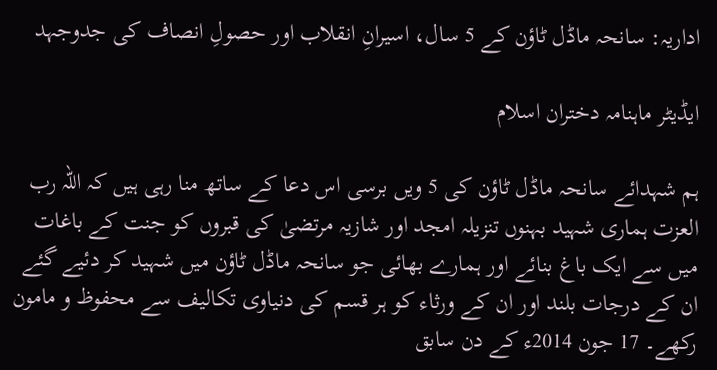اداریہ: سانحہ ماڈل ٹاؤن کے 5 سال، اسیرانِ انقلاب اور حصولِ انصاف کی جدوجہد

ایڈیٹر ماہنامہ دختران اسلام

ہم شہدائے سانحہ ماڈل ٹاؤن کی 5 ویں برسی اس دعا کے ساتھ منا رہی ہیں کہ اللہ رب العزت ہماری شہید بہنوں تنزیلہ امجد اور شازیہ مرتضیٰ کی قبروں کو جنت کے باغات میں سے ایک باغ بنائے اور ہمارے بھائی جو سانحہ ماڈل ٹاؤن میں شہید کر دئیے گئے ان کے درجات بلند اور ان کے ورثاء کو ہر قسم کی دنیاوی تکالیف سے محفوظ و مامون رکھے۔ 17 جون 2014ء کے دن سابق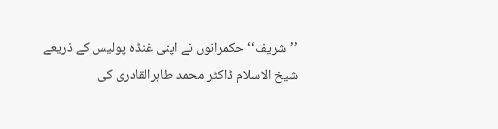’’شریف‘‘ حکمرانوں نے اپنی غنڈہ پولیس کے ذریعے شیخ الاسلام ڈاکٹر محمد طاہرالقادری کی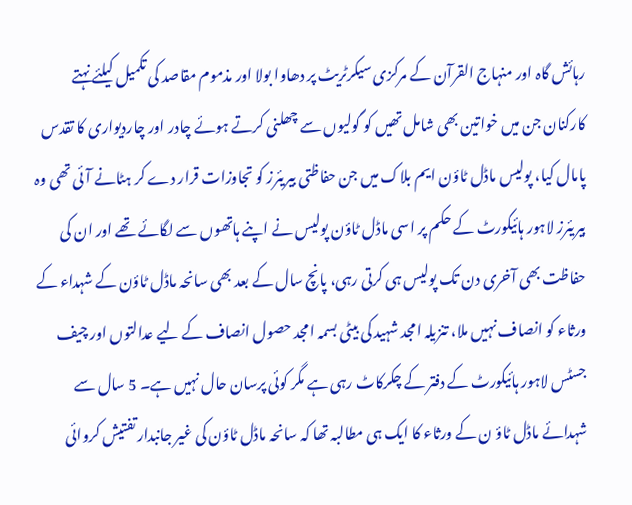رہائش گاہ اور منہاج القرآن کے مرکزی سیکرٹریٹ پر دھاوا بولا اور مذموم مقاصد کی تکمیل کیلئے نہتے کارکنان جن میں خواتین بھی شامل تھیں کو گولیوں سے چھلنی کرتے ہوئے چادر اور چاردیواری کا تقدس پامال کیا، پولیس ماڈل ٹاؤن ایم بلاک میں جن حفاظتی بیریئرز کو تجاوزات قرار دے کر ہٹانے آئی تھی وہ بیریئرز لاہور ہائیکورٹ کے حکم پر اسی ماڈل ٹاؤن پولیس نے اپنے ہاتھوں سے لگائے تھے اور ان کی حفاظت بھی آخری دن تک پولیس ہی کرتی رہی، پانچ سال کے بعد بھی سانحہ ماڈل ٹاؤن کے شہداء کے ورثاء کو انصاف نہیں ملا، تنزیلہ امجد شہید کی بیٹی بسمہ امجد حصول انصاف کے لیے عدالتوں اور چیف جسٹس لاہور ہائیکورٹ کے دفتر کے چکرکاٹ رہی ہے مگر کوئی پرسان حال نہیں ہے۔ 5 سال سے شہدائے ماڈل ٹاؤ ن کے ورثاء کا ایک ہی مطالبہ تھا کہ سانحہ ماڈل ٹاؤن کی غیر جانبدار تفتیش کروائی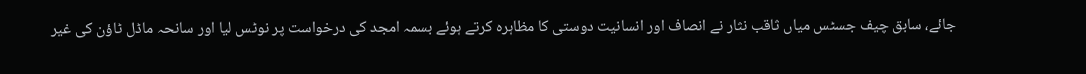جائے، سابق چیف جسٹس میاں ثاقب نثار نے انصاف اور انسانیت دوستی کا مظاہرہ کرتے ہوئے بسمہ امجد کی درخواست پر نوٹس لیا اور سانحہ ماڈل ٹاؤن کی غیر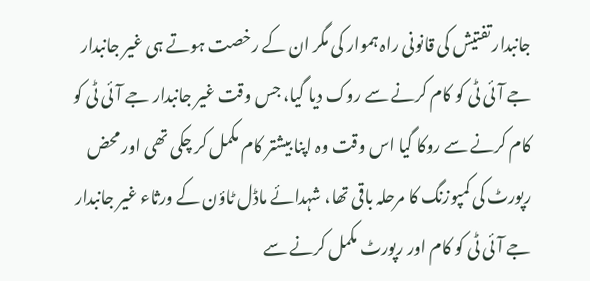جانبدار تفتیش کی قانونی راہ ہموار کی مگر ان کے رخصت ہوتے ہی غیر جانبدار جے آئی ٹی کو کام کرنے سے روک دیا گیا، جس وقت غیر جانبدار جے آئی ٹی کو کام کرنے سے روکا گیا اس وقت وہ اپنا بیشتر کام مکمل کر چکی تھی اور محض رپورٹ کی کمپوزنگ کا مرحلہ باقی تھا، شہدائے ماڈل ٹاؤن کے ورثاء غیر جانبدار جے آئی ٹی کو کام اور رپورٹ مکمل کرنے سے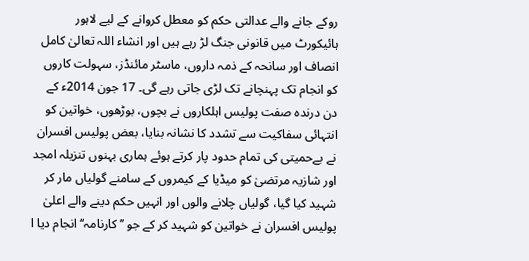روکے جانے والے عدالتی حکم کو معطل کروانے کے لیے لاہور ہائیکورٹ میں قانونی جنگ لڑ رہے ہیں اور انشاء اللہ تعالیٰ کامل انصاف اور سانحہ کے ذمہ داروں، ماسٹر مائنڈز، سہولت کاروں کو انجام تک پہنچانے تک لڑی جاتی رہے گی۔ 17 جون 2014ء کے دن درندہ صفت پولیس اہلکاروں نے بچوں، بوڑھوں، خواتین کو انتہائی سفاکیت سے تشدد کا نشانہ بنایا، بعض پولیس افسران نے بےحمیتی کی تمام حدود پار کرتے ہوئے ہماری بہنوں تنزیلہ امجد اور شازیہ مرتضیٰ کو میڈیا کے کیمروں کے سامنے گولیاں مار کر شہید کیا گیا، گولیاں چلانے والوں اور انہیں حکم دینے والے اعلیٰ پولیس افسران نے خواتین کو شہید کر کے جو ’’کارنامہ‘‘ انجام دیا ا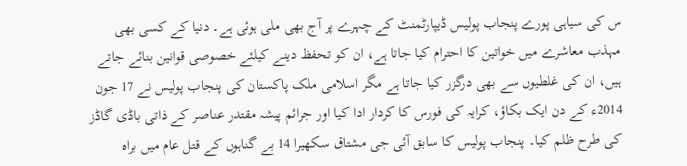س کی سیاہی پورے پنجاب پولیس ڈیپارٹمنٹ کے چہرے پر آج بھی ملی ہوئی ہے۔ دنیا کے کسی بھی مہذب معاشرے میں خواتین کا احترام کیا جاتا ہے، ان کو تحفظ دینے کیلئے خصوصی قوانین بنائے جاتے ہیں، ان کی غلطیوں سے بھی درگزر کیا جاتا ہے مگر اسلامی ملک پاکستان کی پنجاب پولیس نے 17 جون 2014ء کے دن ایک بکاؤ، کرایہ کی فورس کا کردار ادا کیا اور جرائم پیشہ مقتدر عناصر کے ذاتی باڈی گاڈز کی طرح ظلم کیا۔ پنجاب پولیس کا سابق آئی جی مشتاق سکھیرا 14 بے گناہوں کے قتل عام میں براہ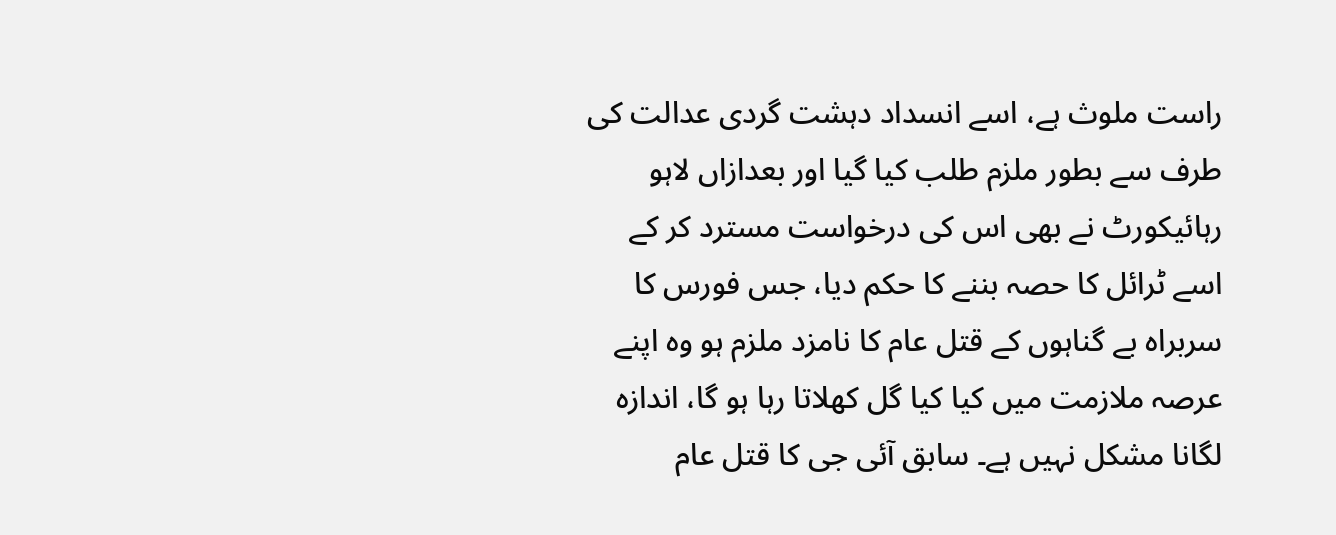راست ملوث ہے، اسے انسداد دہشت گردی عدالت کی طرف سے بطور ملزم طلب کیا گیا اور بعدازاں لاہو رہائیکورٹ نے بھی اس کی درخواست مسترد کر کے اسے ٹرائل کا حصہ بننے کا حکم دیا، جس فورس کا سربراہ بے گناہوں کے قتل عام کا نامزد ملزم ہو وہ اپنے عرصہ ملازمت میں کیا کیا گل کھلاتا رہا ہو گا، اندازہ لگانا مشکل نہیں ہے۔ سابق آئی جی کا قتل عام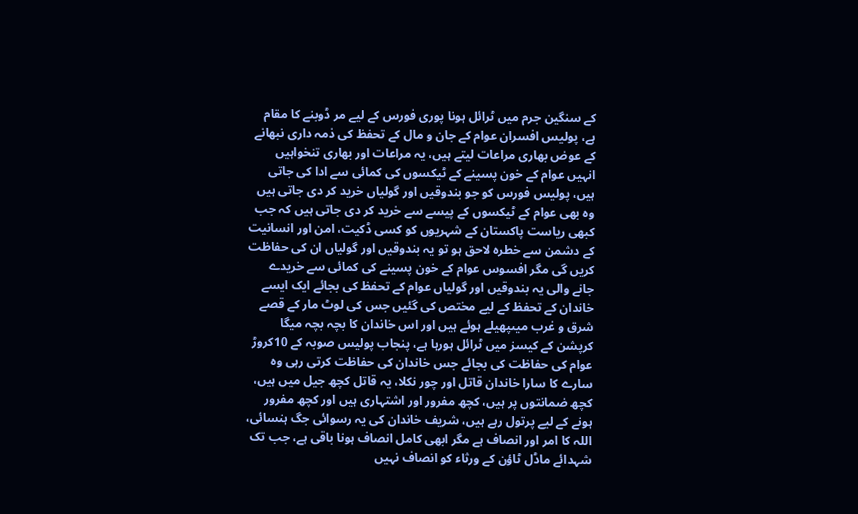کے سنگین جرم میں ٹرائل ہونا پوری فورس کے لیے مر ڈوبنے کا مقام ہے، پولیس افسران عوام کے جان و مال کے تحفظ کی ذمہ داری نبھانے کے عوض بھاری مراعات لیتے ہیں، یہ مراعات اور بھاری تنخواہیں انہیں عوام کے خون پسینے کے ٹیکسوں کی کمائی سے ادا کی جاتی ہیں، پولیس فورس کو جو بندوقیں اور گولیاں خرید کر دی جاتی ہیں وہ بھی عوام کے ٹیکسوں کے پیسے سے خرید کر دی جاتی ہیں کہ جب کبھی ریاست پاکستان کے شہریوں کو کسی ڈکیت، امن اور انسانیت کے دشمن سے خطرہ لاحق ہو تو یہ بندوقیں اور گولیاں ان کی حفاظت کریں گی مگر افسوس عوام کے خون پسینے کی کمائی سے خریدے جانے والی یہ بندوقیں اور گولیاں عوام کے تحفظ کی بجائے ایک ایسے خاندان کے تحفظ کے لیے مختص کی گئیں جس کی لوٹ مار کے قصے شرق و غرب میںپھیلے ہوئے ہیں اور اس خاندان کا بچہ بچہ میگا کرپشن کے کیسز میں ٹرائل ہورہا ہے، پنجاب پولیس صوبہ کے 10کروڑ عوام کی حفاظت کی بجائے جس خاندان کی حفاظت کرتی رہی وہ سارے کا سارا خاندان قاتل اور چور نکلا، یہ قاتل کچھ جیل میں ہیں، کچھ ضمانتوں پر ہیں، کچھ مفرور اور اشتہاری ہیں اور کچھ مفرور ہونے کے لیے پرتول رہے ہیں، شریف خاندان کی یہ رسوائی جگ ہنسائی، اللہ کا امر اور انصاف ہے مگر ابھی کامل انصاف ہونا باقی ہے، جب تک شہدائے ماڈل ٹاؤن کے ورثاء کو انصاف نہیں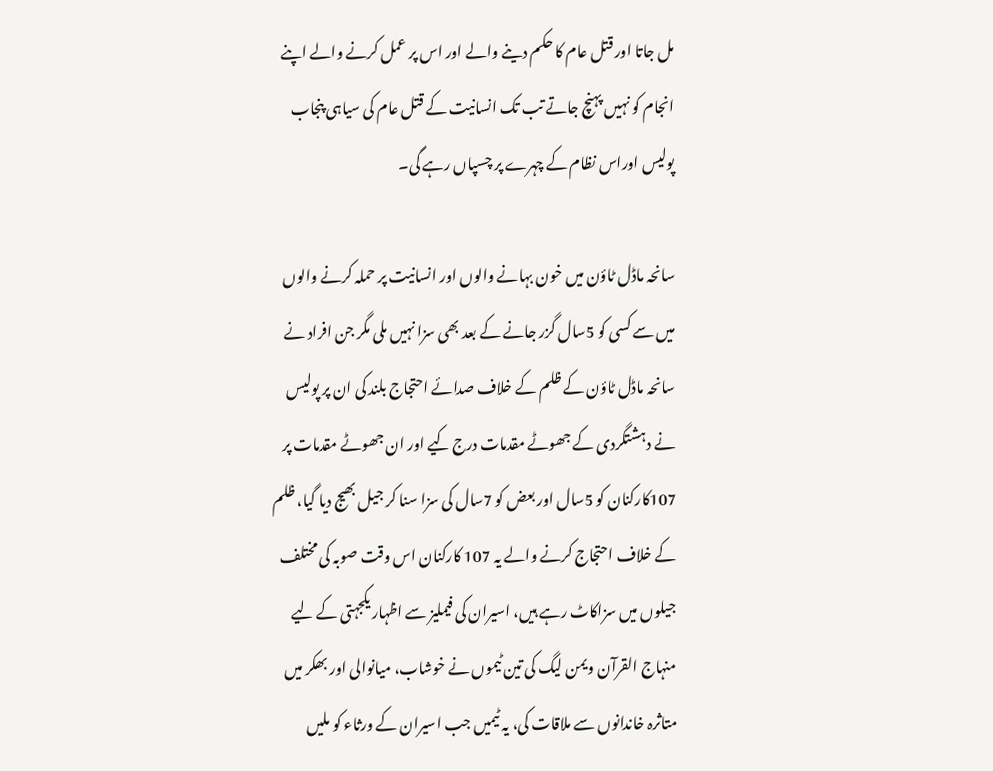مل جاتا اور قتل عام کا حکم دینے والے اور اس پر عمل کرنے والے اپنے انجام کو نہیں پہنچ جاتے تب تک انسانیت کے قتل عام کی سیاہی پنجاب پولیس اوراس نظام کے چہرے پر چسپاں رہے گی۔

سانحہ ماڈل ٹاؤن میں خون بہانے والوں اور انسانیت پر حملہ کرنے والوں میں سے کسی کو 5سال گزر جانے کے بعد بھی سزا نہیں ملی مگر جن افراد نے سانحہ ماڈل ٹاؤن کے ظلم کے خلاف صدائے احتجاج بلند کی ان پر پولیس نے دہشتگردی کے جھوٹے مقدمات درج کیے اور ان جھوٹے مقدمات پر 107کارکنان کو 5سال اور بعض کو 7سال کی سزا سنا کر جیل بھیج دیا گیا، ظلم کے خلاف احتجاج کرنے والے یہ 107 کارکنان اس وقت صوبہ کی مختلف جیلوں میں سزاکاٹ رہے ہیں، اسیران کی فیملیز سے اظہار یکجہتی کے لیے منہاج القرآن ویمن لیگ کی تین ٹیموں نے خوشاب، میانوالی اور بھکر میں متاثرہ خاندانوں سے ملاقات کی، یہ ٹیمیں جب اسیران کے ورثاء کو ملیں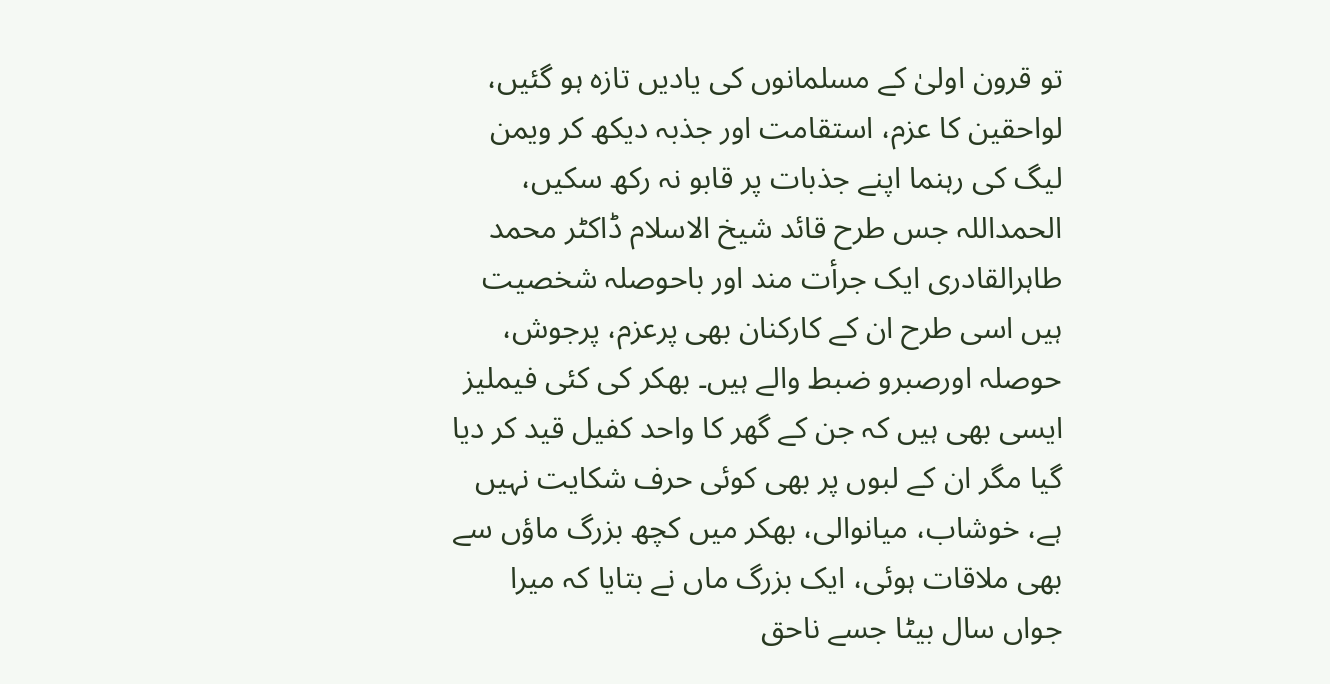تو قرون اولیٰ کے مسلمانوں کی یادیں تازہ ہو گئیں، لواحقین کا عزم، استقامت اور جذبہ دیکھ کر ویمن لیگ کی رہنما اپنے جذبات پر قابو نہ رکھ سکیں، الحمداللہ جس طرح قائد شیخ الاسلام ڈاکٹر محمد طاہرالقادری ایک جرأت مند اور باحوصلہ شخصیت ہیں اسی طرح ان کے کارکنان بھی پرعزم، پرجوش، حوصلہ اورصبرو ضبط والے ہیں۔ بھکر کی کئی فیملیز ایسی بھی ہیں کہ جن کے گھر کا واحد کفیل قید کر دیا گیا مگر ان کے لبوں پر بھی کوئی حرف شکایت نہیں ہے، خوشاب، میانوالی، بھکر میں کچھ بزرگ ماؤں سے بھی ملاقات ہوئی، ایک بزرگ ماں نے بتایا کہ میرا جواں سال بیٹا جسے ناحق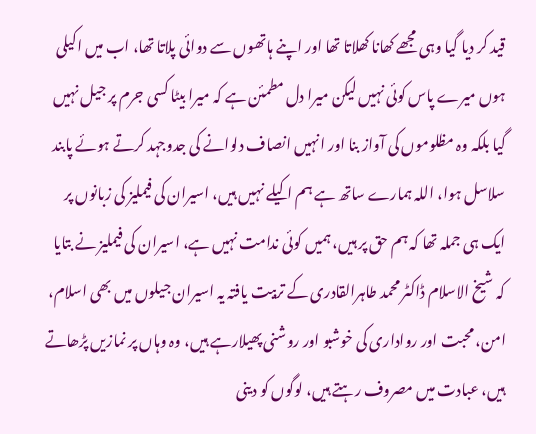قید کر دیا گیا وہی مجھے کھانا کھلاتا تھا اور اپنے ہاتھوں سے دوائی پلاتا تھا، اب میں اکیلی ہوں میرے پاس کوئی نہیں لیکن میرا دل مطمئن ہے کہ میرا بیٹا کسی جرم پر جیل نہیں گیا بلکہ وہ مظلوموں کی آواز بنا اور انہیں انصاف دلوانے کی جدوجہد کرتے ہوئے پابند سلاسل ہوا، اللہ ہمارے ساتھ ہے ہم اکیلے نہیں ہیں، اسیران کی فیملیز کی زبانوں پر ایک ہی جملہ تھا کہ ہم حق پر ہیں، ہمیں کوئی ندامت نہیں ہے، اسیران کی فیملیز نے بتایا کہ شیخ الاسلام ڈاکٹر محمد طاہرالقادری کے تربیت یافتہ یہ اسیران جیلوں میں بھی اسلام، امن، محبت اور رواداری کی خوشبو اور روشنی پھیلارہے ہیں، وہ وہاں پر نمازیں پڑھاتے ہیں، عبادت میں مصروف رہتے ہیں، لوگوں کو دینی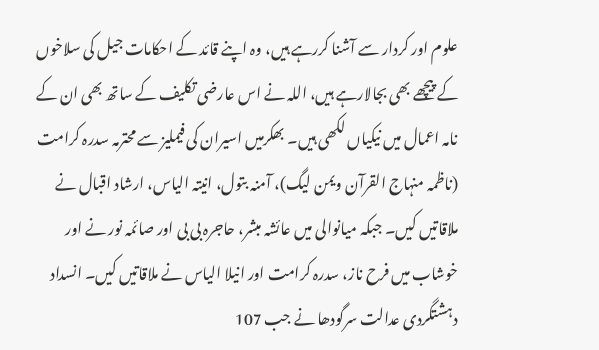علوم اور کردار سے آشنا کررہے ہیں، وہ اپنے قائد کے احکامات جیل کی سلاخوں کے پیچھے بھی بجالارہے ہیں، اللہ نے اس عارضی تکلیف کے ساتھ بھی ان کے نامہ اعمال میں نیکیاں لکھی ہیں۔ بھکرمیں اسیران کی فیملیز سے محترمہ سدرہ کرامت (ناظمہ منہاج القرآن ویمن لیگ)، آمنہ بتول، انیتہ الیاس، ارشاد اقبال نے ملاقاتیں کیں۔ جبکہ میانوالی میں عائشہ مبشر، حاجرہ بی بی اور صائمہ نور نے اور خوشاب میں فرح ناز، سدرہ کرامت اور انیلا الیاس نے ملاقاتیں کیں۔ انسداد دہشتگردی عدالت سرگودھا نے جب 107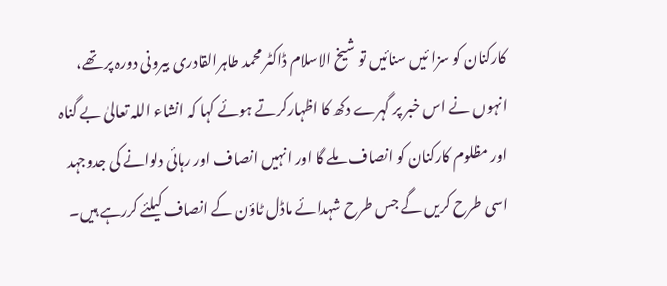کارکنان کو سزا ئیں سنائیں تو شیخ الاسلام ڈاکٹر محمد طاہرالقادری بیرونی دورہ پر تھے، انہوں نے اس خبر پر گہرے دکھ کا اظہارکرتے ہوئے کہا کہ انشاء اللہ تعالیٰ بے گناہ اور مظلوم کارکنان کو انصاف ملے گا اور انہیں انصاف اور رہائی دلوانے کی جدوجہد اسی طرح کریں گے جس طرح شہدائے ماڈل ٹاؤن کے انصاف کیلئے کررہے ہیں۔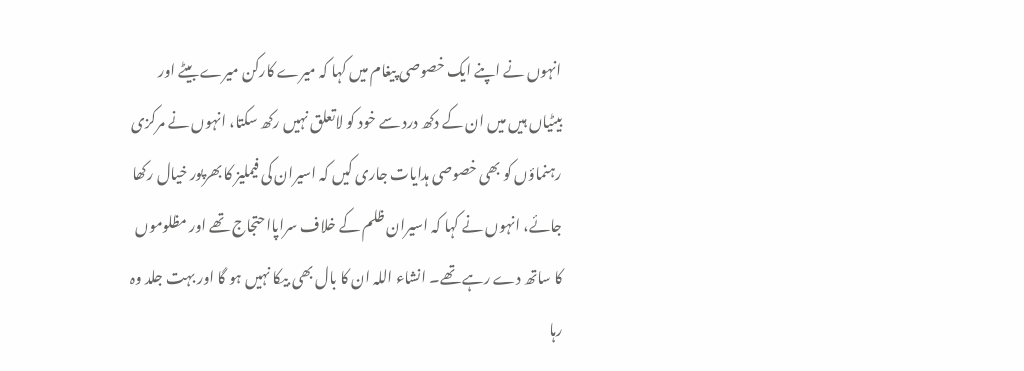انہوں نے اپنے ایک خصوصی پیغام میں کہا کہ میرے کارکن میرے بیٹے اور بیٹیاں ہیں میں ان کے دکھ درد سے خود کو لاتعلق نہیں رکھ سکتا، انہوں نے مرکزی رہنماؤں کو بھی خصوصی ہدایات جاری کیں کہ اسیران کی فیملیز کا بھرپور خیال رکھا جائے، انہوں نے کہا کہ اسیران ظلم کے خلاف سراپااحتجاج تھے اور مظلوموں کا ساتھ دے رہے تھے۔ انشاء اللہ ان کا بال بھی بیکا نہیں ہو گا اور بہت جلد وہ رہا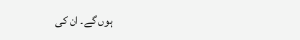ہوں گے۔ ان کی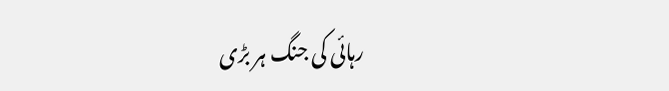رہائی کی جنگ ہر بڑی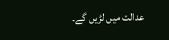عدالت میں لڑیں گے۔